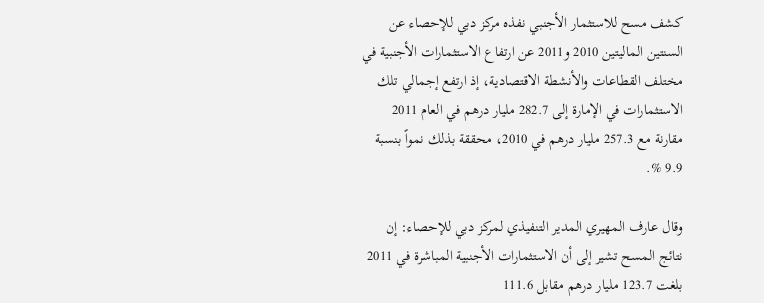كشف مسح للاستثمار الأجنبي نفذه مركز دبي للإحصاء عن السنتين الماليتين 2010 و2011 عن ارتفاع الاستثمارات الأجنبية في مختلف القطاعات والأنشطة الاقتصادية، إذ ارتفع إجمالي تلك الاستثمارات في الإمارة إلى 282.7 مليار درهم في العام 2011 مقارنة مع 257.3 مليار درهم في 2010، محققة بذلك نمواً بنسبة 9.9 %.

وقال عارف المهيري المدير التنفيذي لمركز دبي للإحصاء: إن نتائج المسح تشير إلى أن الاستثمارات الأجنبية المباشرة في 2011 بلغت 123.7 مليار درهم مقابل 111.6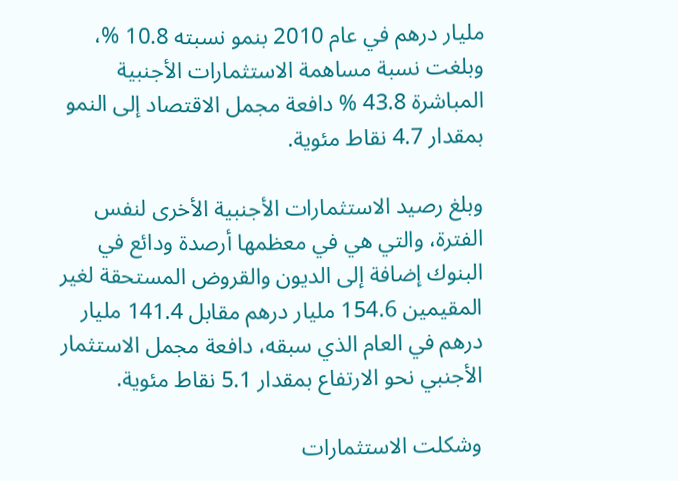مليار درهم في عام 2010 بنمو نسبته 10.8 %، وبلغت نسبة مساهمة الاستثمارات الأجنبية المباشرة 43.8 % دافعة مجمل الاقتصاد إلى النمو بمقدار 4.7 نقاط مئوية.

وبلغ رصيد الاستثمارات الأجنبية الأخرى لنفس الفترة، والتي هي في معظمها أرصدة ودائع في البنوك إضافة إلى الديون والقروض المستحقة لغير المقيمين 154.6 مليار درهم مقابل 141.4 مليار درهم في العام الذي سبقه، دافعة مجمل الاستثمار الأجنبي نحو الارتفاع بمقدار 5.1 نقاط مئوية.

وشكلت الاستثمارات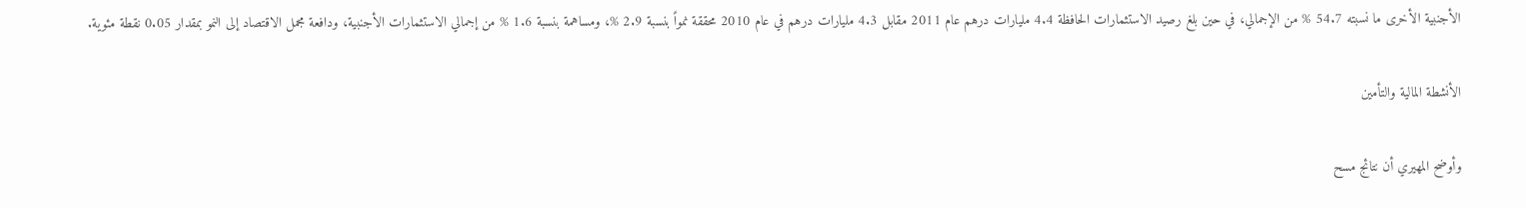الأجنبية الأخرى ما نسبته 54.7 % من الإجمالي، في حين بلغ رصيد الاستثمارات الحافظة 4.4 مليارات درهم عام 2011 مقابل 4.3 مليارات درهم في عام 2010 محققة نمواً بنسبة 2.9 %، ومساهمة بنسبة 1.6 % من إجمالي الاستثمارات الأجنبية، ودافعة مجمل الاقتصاد إلى النمو بمقدار 0.05 نقطة مئوية.

الأنشطة المالية والتأمين

وأوضح المهيري أن نتائج مسح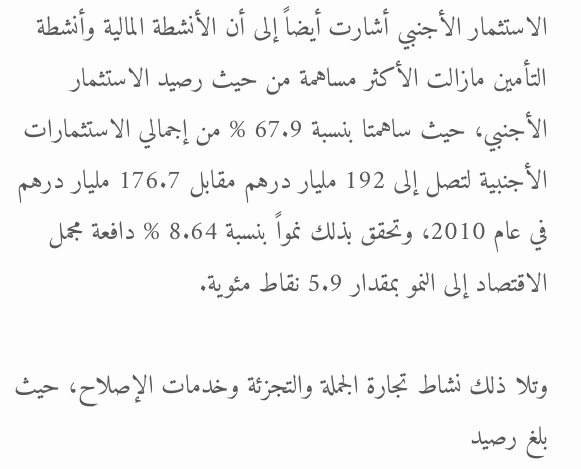الاستثمار الأجنبي أشارت أيضاً إلى أن الأنشطة المالية وأنشطة التأمين مازالت الأكثر مساهمة من حيث رصيد الاستثمار الأجنبي، حيث ساهمتا بنسبة 67.9 % من إجمالي الاستثمارات الأجنبية لتصل إلى 192 مليار درهم مقابل 176.7 مليار درهم في عام 2010، وتحقق بذلك نمواً بنسبة 8.64 % دافعة مجمل الاقتصاد إلى النمو بمقدار 5.9 نقاط مئوية.

وتلا ذلك نشاط تجارة الجملة والتجزئة وخدمات الإصلاح، حيث بلغ رصيد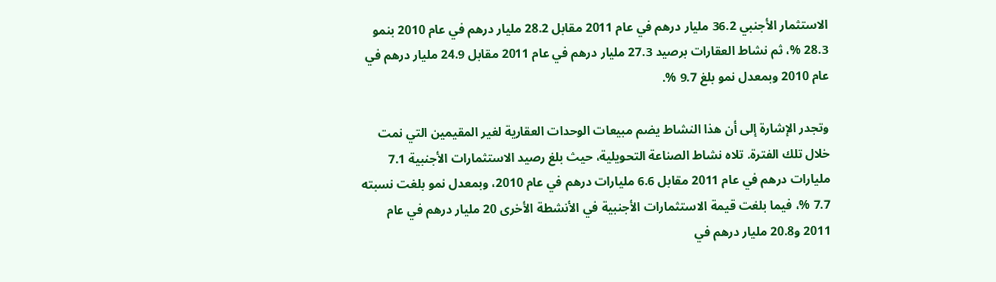الاستثمار الأجنبي 36.2 مليار درهم في عام 2011 مقابل 28.2 مليار درهم في عام 2010 بنمو 28.3 %، ثم نشاط العقارات برصيد 27.3 مليار درهم في عام 2011 مقابل 24.9 مليار درهم في عام 2010 وبمعدل نمو بلغ 9.7 %.

وتجدر الإشارة إلى أن هذا النشاط يضم مبيعات الوحدات العقارية لغير المقيمين التي نمت خلال تلك الفترة. تلاه نشاط الصناعة التحويلية، حيث بلغ رصيد الاستثمارات الأجنبية 7.1 مليارات درهم في عام 2011 مقابل 6.6 مليارات درهم في عام 2010، وبمعدل نمو بلغت نسبته 7.7 %، فيما بلغت قيمة الاستثمارات الأجنبية في الأنشطة الأخرى 20 مليار درهم في عام 2011 و20.8 مليار درهم في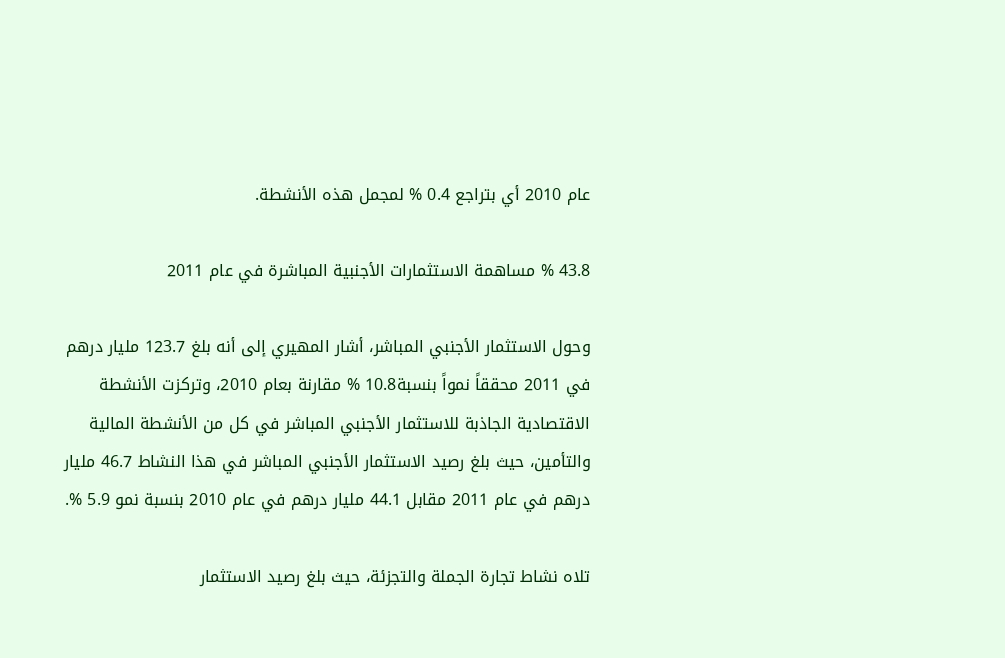عام 2010 أي بتراجع 0.4 % لمجمل هذه الأنشطة.

43.8 % مساهمة الاستثمارات الأجنبية المباشرة في عام 2011

وحول الاستثمار الأجنبي المباشر، أشار المهيري إلى أنه بلغ 123.7 مليار درهم في 2011 محققاً نمواً بنسبة10.8 % مقارنة بعام 2010، وتركزت الأنشطة الاقتصادية الجاذبة للاستثمار الأجنبي المباشر في كل من الأنشطة المالية والتأمين، حيث بلغ رصيد الاستثمار الأجنبي المباشر في هذا النشاط 46.7 مليار درهم في عام 2011 مقابل 44.1 مليار درهم في عام 2010 بنسبة نمو 5.9 %.

تلاه نشاط تجارة الجملة والتجزئة، حيث بلغ رصيد الاستثمار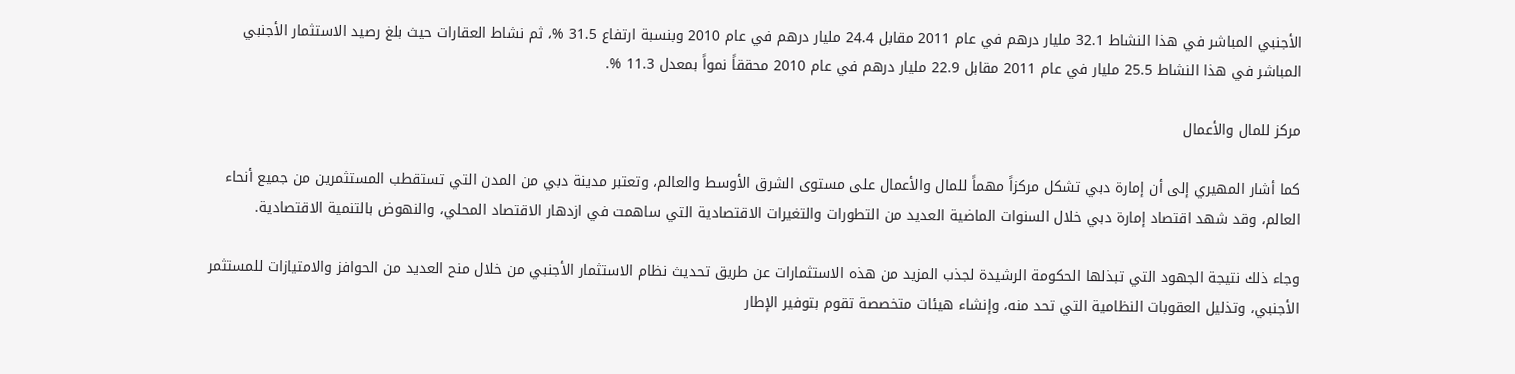الأجنبي المباشر في هذا النشاط 32.1 مليار درهم في عام 2011 مقابل 24.4 مليار درهم في عام 2010 وبنسبة ارتفاع 31.5 %، ثم نشاط العقارات حيث بلغ رصيد الاستثمار الأجنبي المباشر في هذا النشاط 25.5 مليار في عام 2011 مقابل 22.9 مليار درهم في عام 2010 محققاً نمواً بمعدل 11.3 %.

مركز للمال والأعمال

كما أشار المهيري إلى أن إمارة دبي تشكل مركزاً مهماً للمال والأعمال على مستوى الشرق الأوسط والعالم، وتعتبر مدينة دبي من المدن التي تستقطب المستثمرين من جميع أنحاء العالم، وقد شهد اقتصاد إمارة دبي خلال السنوات الماضية العديد من التطورات والتغيرات الاقتصادية التي ساهمت في ازدهار الاقتصاد المحلي، والنهوض بالتنمية الاقتصادية.

وجاء ذلك نتيجة الجهود التي تبذلها الحكومة الرشيدة لجذب المزيد من هذه الاستثمارات عن طريق تحديث نظام الاستثمار الأجنبي من خلال منح العديد من الحوافز والامتيازات للمستثمر الأجنبي، وتذليل العقوبات النظامية التي تحد منه، وإنشاء هيئات متخصصة تقوم بتوفير الإطار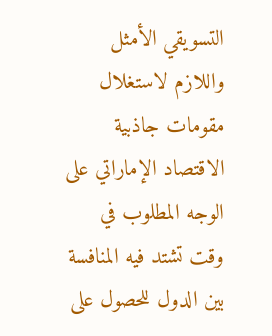التسويقي الأمثل واللازم لاستغلال مقومات جاذبية الاقتصاد الإماراتي على الوجه المطلوب في وقت تشتد فيه المنافسة بين الدول للحصول على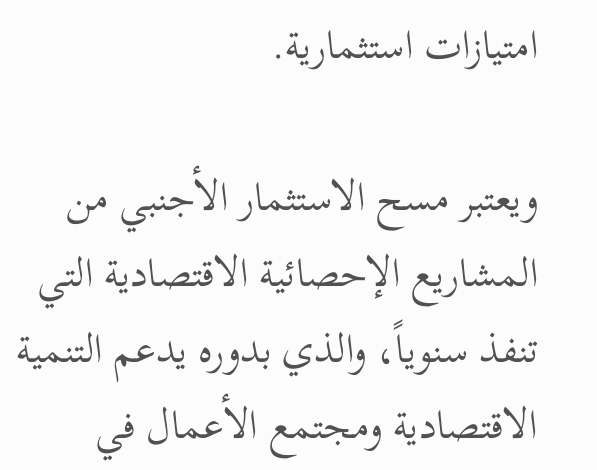امتيازات استثمارية.

ويعتبر مسح الاستثمار الأجنبي من المشاريع الإحصائية الاقتصادية التي تنفذ سنوياً، والذي بدوره يدعم التنمية الاقتصادية ومجتمع الأعمال في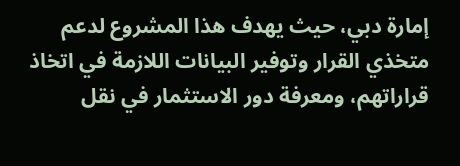إمارة دبي، حيث يهدف هذا المشروع لدعم متخذي القرار وتوفير البيانات اللازمة في اتخاذ قراراتهم، ومعرفة دور الاستثمار في نقل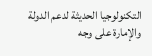التكنولوجيا الحديثة لدعم الدولة والإمارة على وجه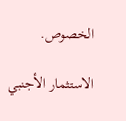الخصوص.

الاستثمار الأجنبي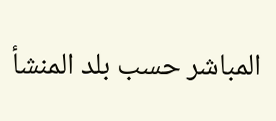المباشر حسب بلد المنشأ